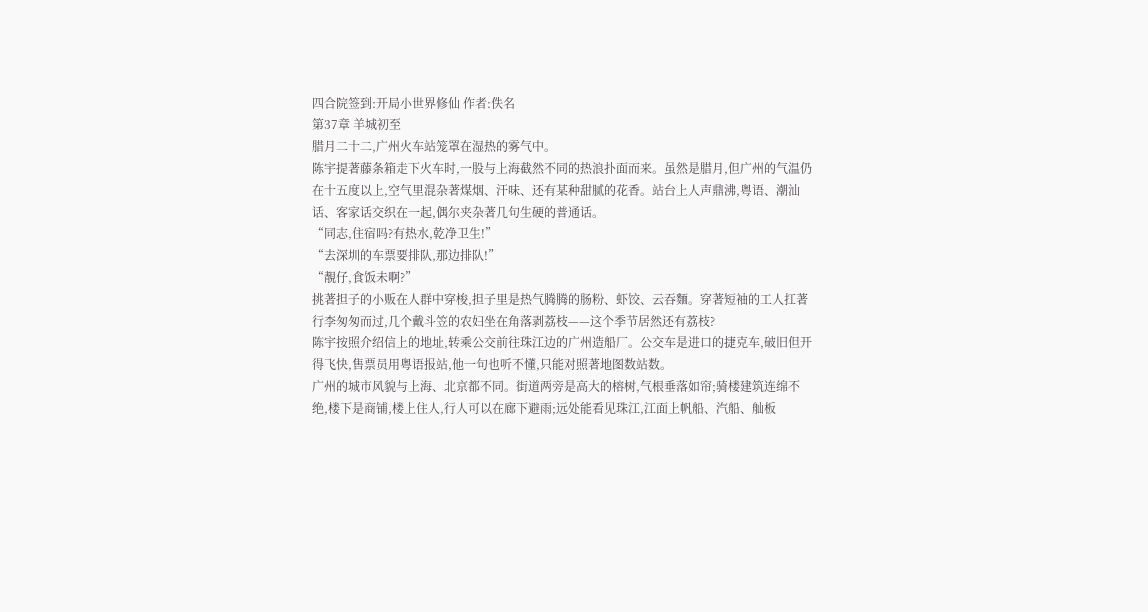四合院签到:开局小世界修仙 作者:佚名
第37章 羊城初至
腊月二十二,广州火车站笼罩在湿热的雾气中。
陈宇提著藤条箱走下火车时,一股与上海截然不同的热浪扑面而来。虽然是腊月,但广州的气温仍在十五度以上,空气里混杂著煤烟、汗味、还有某种甜腻的花香。站台上人声鼎沸,粤语、潮汕话、客家话交织在一起,偶尔夹杂著几句生硬的普通话。
“同志,住宿吗?有热水,乾净卫生!”
“去深圳的车票要排队,那边排队!”
“靚仔,食饭未啊?”
挑著担子的小贩在人群中穿梭,担子里是热气腾腾的肠粉、虾饺、云吞麵。穿著短袖的工人扛著行李匆匆而过,几个戴斗笠的农妇坐在角落剥荔枝——这个季节居然还有荔枝?
陈宇按照介绍信上的地址,转乘公交前往珠江边的广州造船厂。公交车是进口的捷克车,破旧但开得飞快,售票员用粤语报站,他一句也听不懂,只能对照著地图数站数。
广州的城市风貌与上海、北京都不同。街道两旁是高大的榕树,气根垂落如帘;骑楼建筑连绵不绝,楼下是商铺,楼上住人,行人可以在廊下避雨;远处能看见珠江,江面上帆船、汽船、舢板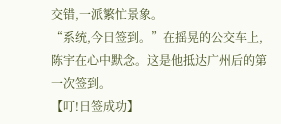交错,一派繁忙景象。
“系统,今日签到。”在摇晃的公交车上,陈宇在心中默念。这是他抵达广州后的第一次签到。
【叮!日签成功】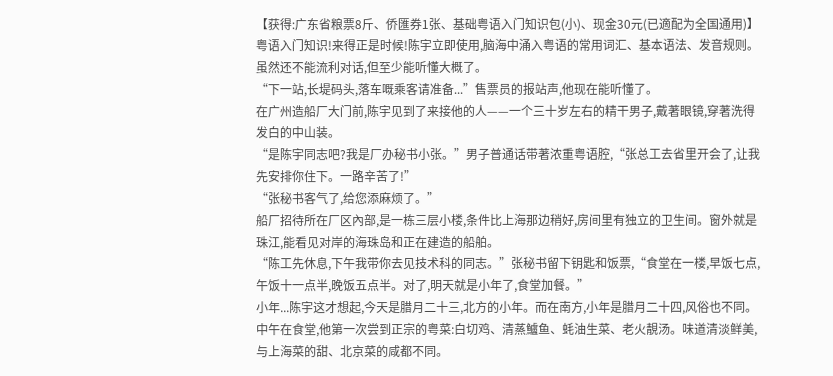【获得:广东省粮票8斤、侨匯券1张、基础粤语入门知识包(小)、现金30元(已適配为全国通用)】
粤语入门知识!来得正是时候!陈宇立即使用,脑海中涌入粤语的常用词汇、基本语法、发音规则。虽然还不能流利对话,但至少能听懂大概了。
“下一站,长堤码头,落车嘅乘客请准备...”售票员的报站声,他现在能听懂了。
在广州造船厂大门前,陈宇见到了来接他的人——一个三十岁左右的精干男子,戴著眼镜,穿著洗得发白的中山装。
“是陈宇同志吧?我是厂办秘书小张。”男子普通话带著浓重粤语腔,“张总工去省里开会了,让我先安排你住下。一路辛苦了!”
“张秘书客气了,给您添麻烦了。”
船厂招待所在厂区內部,是一栋三层小楼,条件比上海那边稍好,房间里有独立的卫生间。窗外就是珠江,能看见对岸的海珠岛和正在建造的船舶。
“陈工先休息,下午我带你去见技术科的同志。”张秘书留下钥匙和饭票,“食堂在一楼,早饭七点,午饭十一点半,晚饭五点半。对了,明天就是小年了,食堂加餐。”
小年...陈宇这才想起,今天是腊月二十三,北方的小年。而在南方,小年是腊月二十四,风俗也不同。
中午在食堂,他第一次尝到正宗的粤菜:白切鸡、清蒸鱸鱼、蚝油生菜、老火靚汤。味道清淡鲜美,与上海菜的甜、北京菜的咸都不同。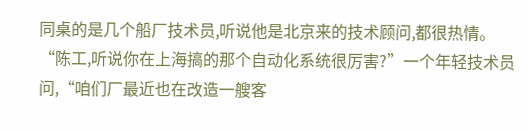同桌的是几个船厂技术员,听说他是北京来的技术顾问,都很热情。
“陈工,听说你在上海搞的那个自动化系统很厉害?”一个年轻技术员问,“咱们厂最近也在改造一艘客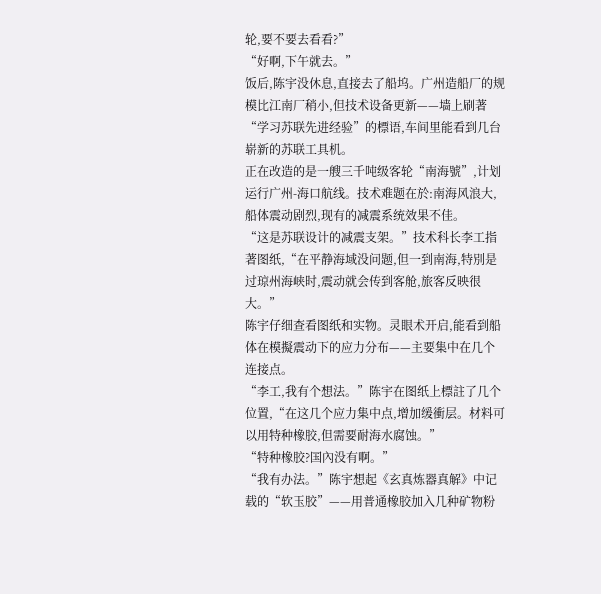轮,要不要去看看?”
“好啊,下午就去。”
饭后,陈宇没休息,直接去了船坞。广州造船厂的规模比江南厂稍小,但技术设备更新——墙上刷著“学习苏联先进经验”的標语,车间里能看到几台崭新的苏联工具机。
正在改造的是一艘三千吨级客轮“南海號”,计划运行广州-海口航线。技术难题在於:南海风浪大,船体震动剧烈,现有的减震系统效果不佳。
“这是苏联设计的减震支架。”技术科长李工指著图纸,“在平静海域没问题,但一到南海,特別是过琼州海峡时,震动就会传到客舱,旅客反映很大。”
陈宇仔细查看图纸和实物。灵眼术开启,能看到船体在模擬震动下的应力分布——主要集中在几个连接点。
“李工,我有个想法。”陈宇在图纸上標註了几个位置,“在这几个应力集中点,增加缓衝层。材料可以用特种橡胶,但需要耐海水腐蚀。”
“特种橡胶?国內没有啊。”
“我有办法。”陈宇想起《玄真炼器真解》中记载的“软玉胶”——用普通橡胶加入几种矿物粉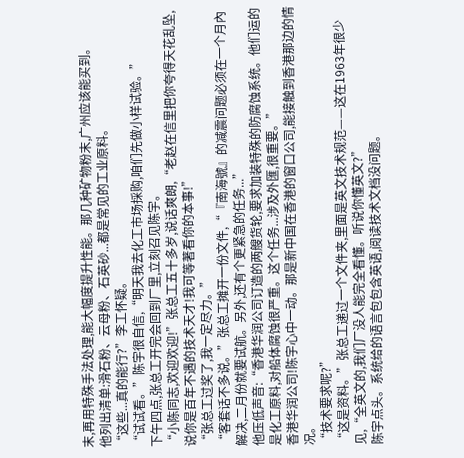末,再用特殊手法处理,能大幅度提升性能。那几种矿物粉末,广州应该能买到。
他列出清单:滑石粉、云母粉、石英砂...都是常见的工业原料。
“这些...真的能行?”李工怀疑。
“试试看。”陈宇很自信,“明天我去化工市场採购,咱们先做小样试验。”
下午四点,张总工开完会回到厂里,立刻召见陈宇。
“小陈同志,欢迎欢迎!”张总工五十多岁,说话爽朗,“老赵在信里把你夸得天花乱坠,说你是百年不遇的技术天才!我可等著看你的本事!”
“张总工过奖了,我一定尽力。”
“客套话不多说。”张总工摊开一份文件,“『南海號』的减震问题必须在一个月內解决,二月份就要试航。另外,还有个更紧急的任务...”
他压低声音:“香港华润公司订造的两艘货轮,要求加装特殊的防腐蚀系统。他们运的是化工原料,对船体腐蚀很严重。这个任务...涉及外匯,很重要。”
香港华润公司!陈宇心中一动。那是新中国在香港的窗口公司,能接触到香港那边的情况。
“技术要求呢?”
“这是资料。”张总工递过一个文件夹,里面是英文技术规范——这在1963年很少见,“全英文的,我们厂没人能完全看懂。听说你懂英文?”
陈宇点头。系统给的语言包包含英语,阅读技术文档没问题。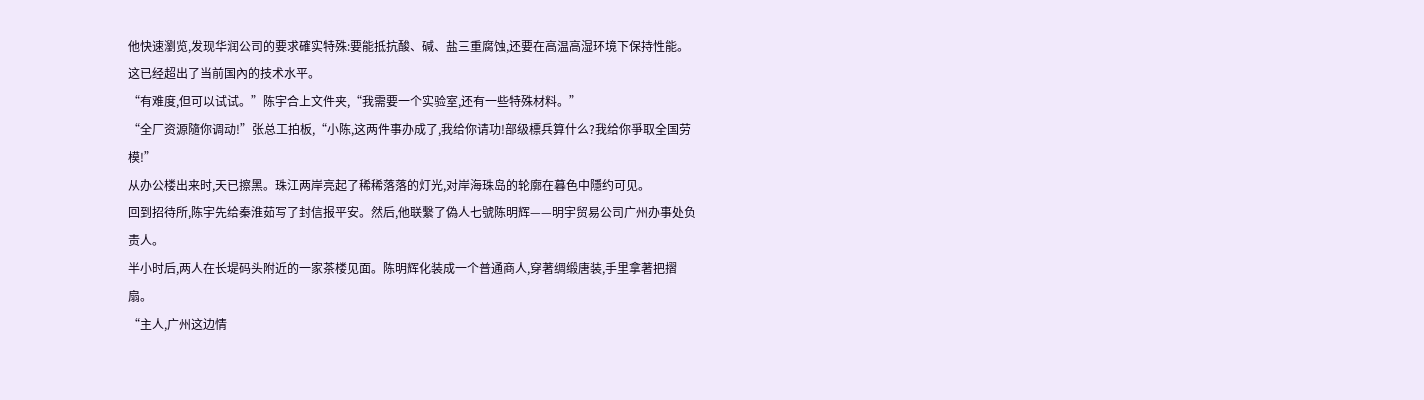他快速瀏览,发现华润公司的要求確实特殊:要能抵抗酸、碱、盐三重腐蚀,还要在高温高湿环境下保持性能。这已经超出了当前国內的技术水平。
“有难度,但可以试试。”陈宇合上文件夹,“我需要一个实验室,还有一些特殊材料。”
“全厂资源隨你调动!”张总工拍板,“小陈,这两件事办成了,我给你请功!部级標兵算什么?我给你爭取全国劳模!”
从办公楼出来时,天已擦黑。珠江两岸亮起了稀稀落落的灯光,对岸海珠岛的轮廓在暮色中隱约可见。
回到招待所,陈宇先给秦淮茹写了封信报平安。然后,他联繫了偽人七號陈明辉——明宇贸易公司广州办事处负责人。
半小时后,两人在长堤码头附近的一家茶楼见面。陈明辉化装成一个普通商人,穿著绸缎唐装,手里拿著把摺扇。
“主人,广州这边情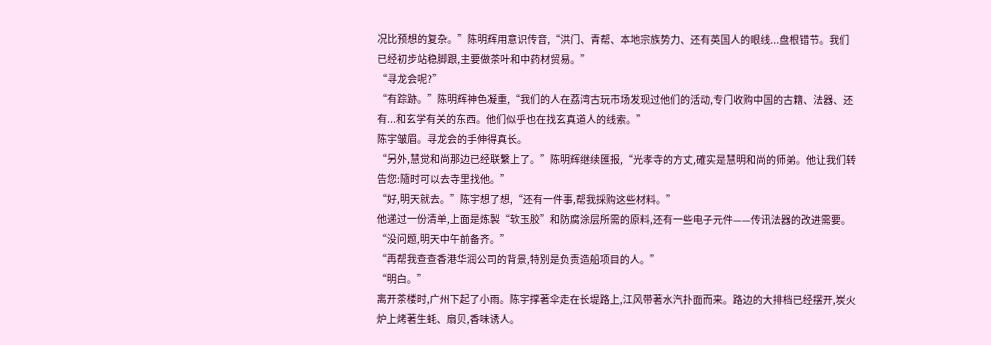况比预想的复杂。”陈明辉用意识传音,“洪门、青帮、本地宗族势力、还有英国人的眼线...盘根错节。我们已经初步站稳脚跟,主要做茶叶和中药材贸易。”
“寻龙会呢?”
“有踪跡。”陈明辉神色凝重,“我们的人在荔湾古玩市场发现过他们的活动,专门收购中国的古籍、法器、还有...和玄学有关的东西。他们似乎也在找玄真道人的线索。”
陈宇皱眉。寻龙会的手伸得真长。
“另外,慧觉和尚那边已经联繫上了。”陈明辉继续匯报,“光孝寺的方丈,確实是慧明和尚的师弟。他让我们转告您:隨时可以去寺里找他。”
“好,明天就去。”陈宇想了想,“还有一件事,帮我採购这些材料。”
他递过一份清单,上面是炼製“软玉胶”和防腐涂层所需的原料,还有一些电子元件——传讯法器的改进需要。
“没问题,明天中午前备齐。”
“再帮我查查香港华润公司的背景,特別是负责造船项目的人。”
“明白。”
离开茶楼时,广州下起了小雨。陈宇撑著伞走在长堤路上,江风带著水汽扑面而来。路边的大排档已经摆开,炭火炉上烤著生蚝、扇贝,香味诱人。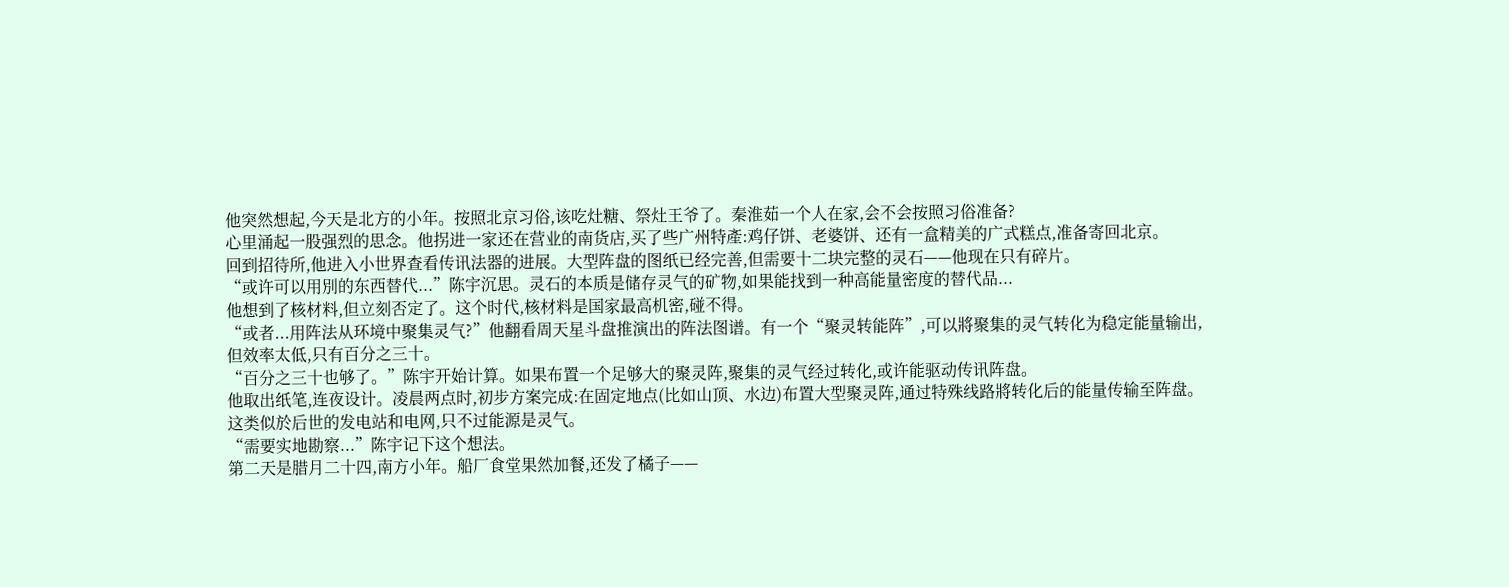他突然想起,今天是北方的小年。按照北京习俗,该吃灶糖、祭灶王爷了。秦淮茹一个人在家,会不会按照习俗准备?
心里涌起一股强烈的思念。他拐进一家还在营业的南货店,买了些广州特產:鸡仔饼、老婆饼、还有一盒精美的广式糕点,准备寄回北京。
回到招待所,他进入小世界查看传讯法器的进展。大型阵盘的图纸已经完善,但需要十二块完整的灵石——他现在只有碎片。
“或许可以用別的东西替代...”陈宇沉思。灵石的本质是储存灵气的矿物,如果能找到一种高能量密度的替代品...
他想到了核材料,但立刻否定了。这个时代,核材料是国家最高机密,碰不得。
“或者...用阵法从环境中聚集灵气?”他翻看周天星斗盘推演出的阵法图谱。有一个“聚灵转能阵”,可以將聚集的灵气转化为稳定能量输出,但效率太低,只有百分之三十。
“百分之三十也够了。”陈宇开始计算。如果布置一个足够大的聚灵阵,聚集的灵气经过转化,或许能驱动传讯阵盘。
他取出纸笔,连夜设计。凌晨两点时,初步方案完成:在固定地点(比如山顶、水边)布置大型聚灵阵,通过特殊线路將转化后的能量传输至阵盘。这类似於后世的发电站和电网,只不过能源是灵气。
“需要实地勘察...”陈宇记下这个想法。
第二天是腊月二十四,南方小年。船厂食堂果然加餐,还发了橘子——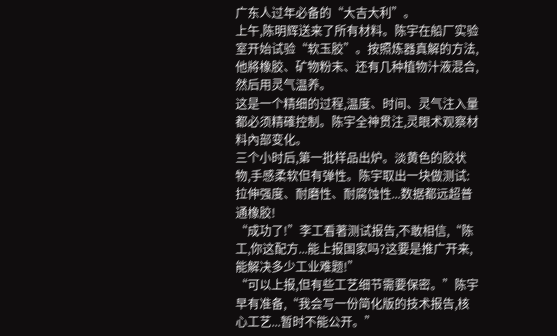广东人过年必备的“大吉大利”。
上午,陈明辉送来了所有材料。陈宇在船厂实验室开始试验“软玉胶”。按照炼器真解的方法,他將橡胶、矿物粉末、还有几种植物汁液混合,然后用灵气温养。
这是一个精细的过程,温度、时间、灵气注入量都必须精確控制。陈宇全神贯注,灵眼术观察材料內部变化。
三个小时后,第一批样品出炉。淡黄色的胶状物,手感柔软但有弹性。陈宇取出一块做测试:拉伸强度、耐磨性、耐腐蚀性...数据都远超普通橡胶!
“成功了!”李工看著测试报告,不敢相信,“陈工,你这配方...能上报国家吗?这要是推广开来,能解决多少工业难题!”
“可以上报,但有些工艺细节需要保密。”陈宇早有准备,“我会写一份简化版的技术报告,核心工艺...暂时不能公开。”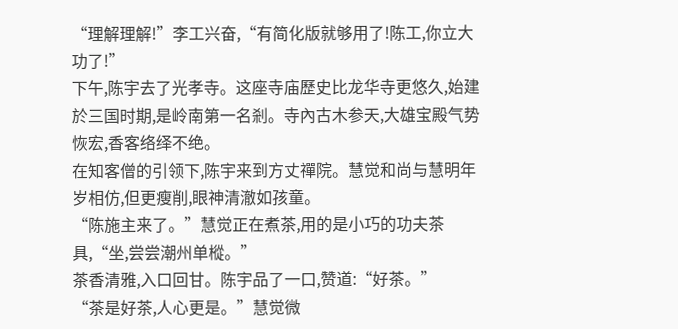“理解理解!”李工兴奋,“有简化版就够用了!陈工,你立大功了!”
下午,陈宇去了光孝寺。这座寺庙歷史比龙华寺更悠久,始建於三国时期,是岭南第一名剎。寺內古木参天,大雄宝殿气势恢宏,香客络绎不绝。
在知客僧的引领下,陈宇来到方丈禪院。慧觉和尚与慧明年岁相仿,但更瘦削,眼神清澈如孩童。
“陈施主来了。”慧觉正在煮茶,用的是小巧的功夫茶具,“坐,尝尝潮州单樅。”
茶香清雅,入口回甘。陈宇品了一口,赞道:“好茶。”
“茶是好茶,人心更是。”慧觉微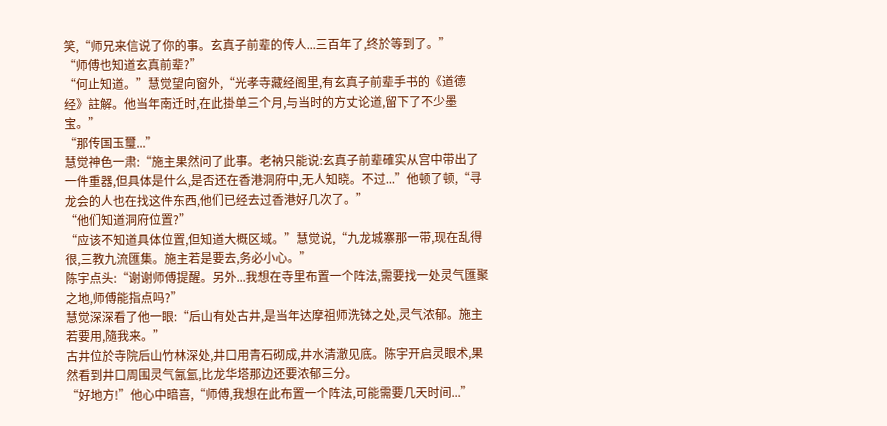笑,“师兄来信说了你的事。玄真子前辈的传人...三百年了,终於等到了。”
“师傅也知道玄真前辈?”
“何止知道。”慧觉望向窗外,“光孝寺藏经阁里,有玄真子前辈手书的《道德经》註解。他当年南迁时,在此掛单三个月,与当时的方丈论道,留下了不少墨宝。”
“那传国玉璽...”
慧觉神色一肃:“施主果然问了此事。老衲只能说:玄真子前辈確实从宫中带出了一件重器,但具体是什么,是否还在香港洞府中,无人知晓。不过...”他顿了顿,“寻龙会的人也在找这件东西,他们已经去过香港好几次了。”
“他们知道洞府位置?”
“应该不知道具体位置,但知道大概区域。”慧觉说,“九龙城寨那一带,现在乱得很,三教九流匯集。施主若是要去,务必小心。”
陈宇点头:“谢谢师傅提醒。另外...我想在寺里布置一个阵法,需要找一处灵气匯聚之地,师傅能指点吗?”
慧觉深深看了他一眼:“后山有处古井,是当年达摩祖师洗钵之处,灵气浓郁。施主若要用,隨我来。”
古井位於寺院后山竹林深处,井口用青石砌成,井水清澈见底。陈宇开启灵眼术,果然看到井口周围灵气氤氳,比龙华塔那边还要浓郁三分。
“好地方!”他心中暗喜,“师傅,我想在此布置一个阵法,可能需要几天时间...”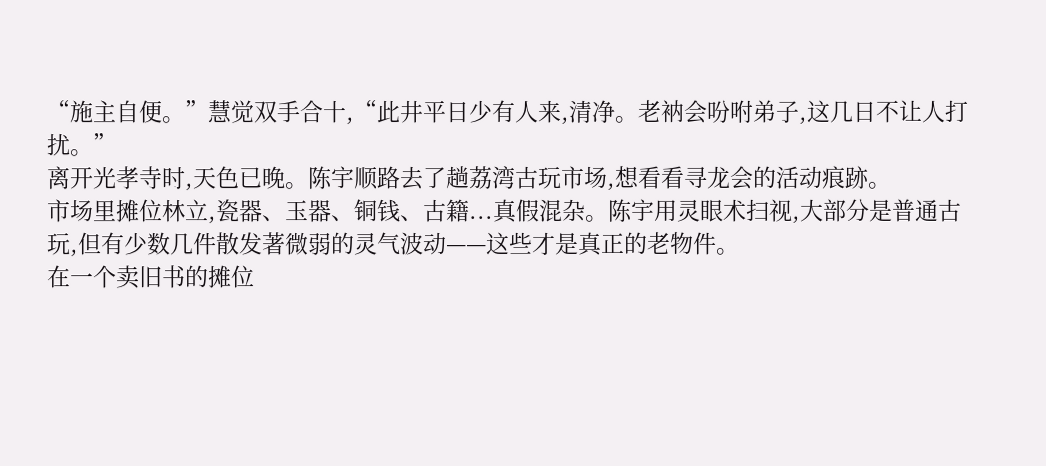“施主自便。”慧觉双手合十,“此井平日少有人来,清净。老衲会吩咐弟子,这几日不让人打扰。”
离开光孝寺时,天色已晚。陈宇顺路去了趟荔湾古玩市场,想看看寻龙会的活动痕跡。
市场里摊位林立,瓷器、玉器、铜钱、古籍...真假混杂。陈宇用灵眼术扫视,大部分是普通古玩,但有少数几件散发著微弱的灵气波动——这些才是真正的老物件。
在一个卖旧书的摊位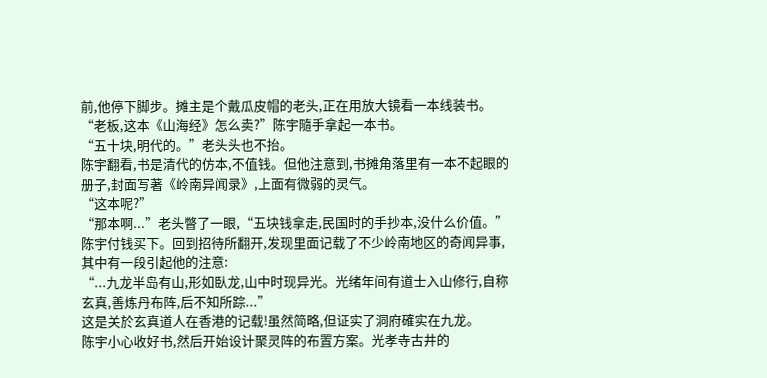前,他停下脚步。摊主是个戴瓜皮帽的老头,正在用放大镜看一本线装书。
“老板,这本《山海经》怎么卖?”陈宇隨手拿起一本书。
“五十块,明代的。”老头头也不抬。
陈宇翻看,书是清代的仿本,不值钱。但他注意到,书摊角落里有一本不起眼的册子,封面写著《岭南异闻录》,上面有微弱的灵气。
“这本呢?”
“那本啊...”老头瞥了一眼,“五块钱拿走,民国时的手抄本,没什么价值。”
陈宇付钱买下。回到招待所翻开,发现里面记载了不少岭南地区的奇闻异事,其中有一段引起他的注意:
“...九龙半岛有山,形如臥龙,山中时现异光。光绪年间有道士入山修行,自称玄真,善炼丹布阵,后不知所踪...”
这是关於玄真道人在香港的记载!虽然简略,但证实了洞府確实在九龙。
陈宇小心收好书,然后开始设计聚灵阵的布置方案。光孝寺古井的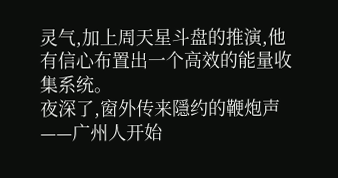灵气,加上周天星斗盘的推演,他有信心布置出一个高效的能量收集系统。
夜深了,窗外传来隱约的鞭炮声——广州人开始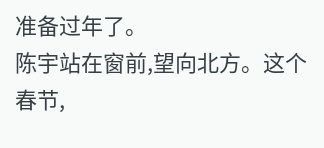准备过年了。
陈宇站在窗前,望向北方。这个春节,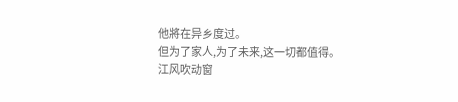他將在异乡度过。
但为了家人,为了未来,这一切都值得。
江风吹动窗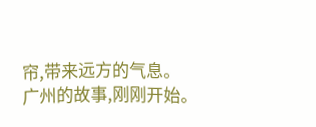帘,带来远方的气息。
广州的故事,刚刚开始。